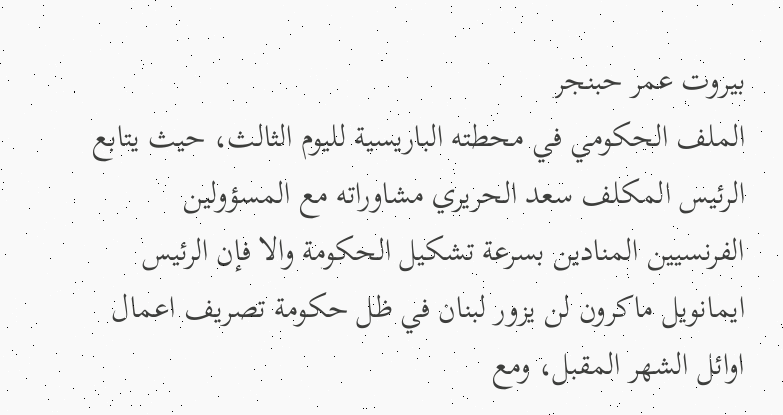بيروت عمر حبنجر
الملف الحكومي في محطته الباريسية لليوم الثالث، حيث يتابع الرئيس المكلف سعد الحريري مشاوراته مع المسؤولين الفرنسيين المنادين بسرعة تشكيل الحكومة والا فإن الرئيس ايمانويل ماكرون لن يزور لبنان في ظل حكومة تصريف اعمال اوائل الشهر المقبل، ومع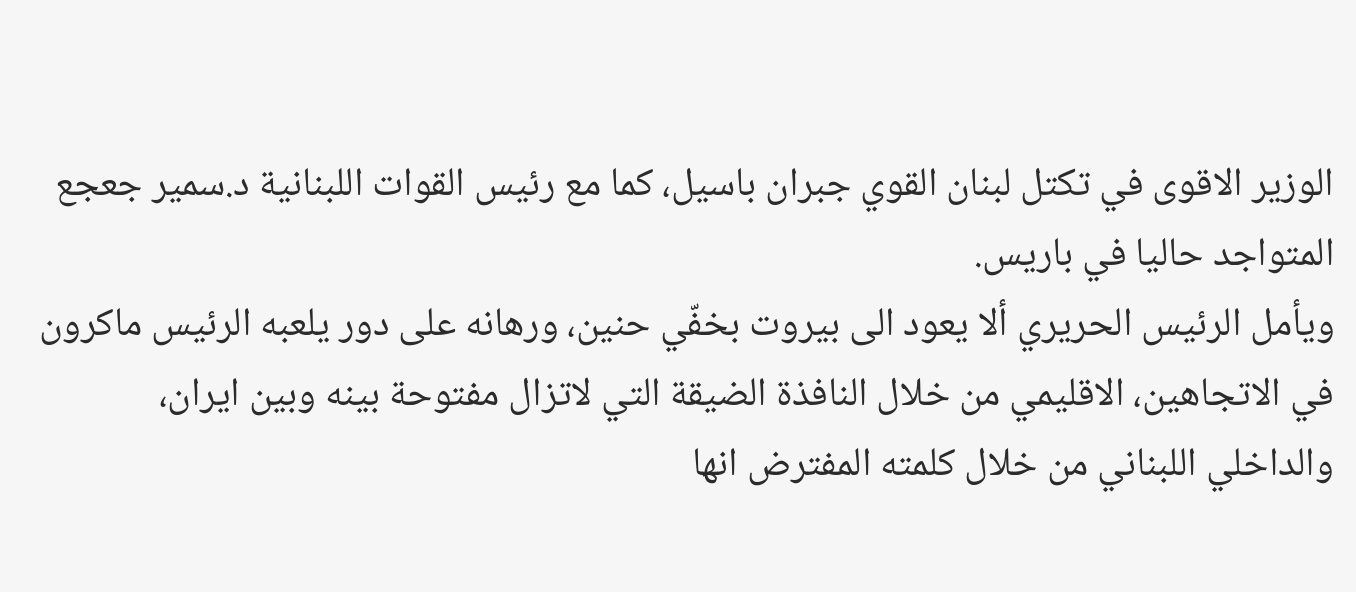الوزير الاقوى في تكتل لبنان القوي جبران باسيل، كما مع رئيس القوات اللبنانية د.سمير جعجع المتواجد حاليا في باريس.
ويأمل الرئيس الحريري ألا يعود الى بيروت بخفّي حنين، ورهانه على دور يلعبه الرئيس ماكرون في الاتجاهين، الاقليمي من خلال النافذة الضيقة التي لاتزال مفتوحة بينه وبين ايران، والداخلي اللبناني من خلال كلمته المفترض انها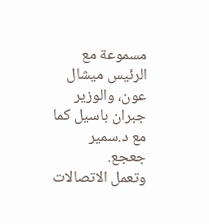مسموعة مع الرئيس ميشال عون، والوزير جبران باسيل كما مع د.سمير جعجع.
وتعمل الاتصالات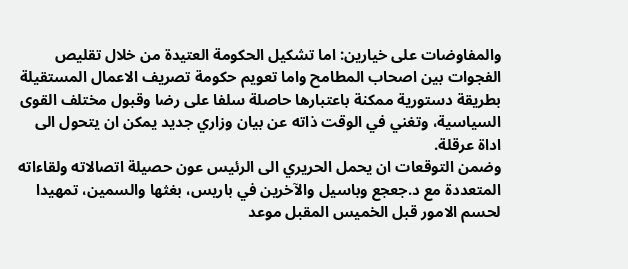والمفاوضات على خيارين: اما تشكيل الحكومة العتيدة من خلال تقليص الفجوات بين اصحاب المطامح واما تعويم حكومة تصريف الاعمال المستقيلة بطريقة دستورية ممكنة باعتبارها حاصلة سلفا على رضا وقبول مختلف القوى السياسية، وتغني في الوقت ذاته عن بيان وزاري جديد يمكن ان يتحول الى اداة عرقلة.
وضمن التوقعات ان يحمل الحريري الى الرئيس عون حصيلة اتصالاته ولقاءاته المتعددة مع د.جعجع وباسيل والآخرين في باريس، بغثها والسمين، تمهيدا لحسم الامور قبل الخميس المقبل موعد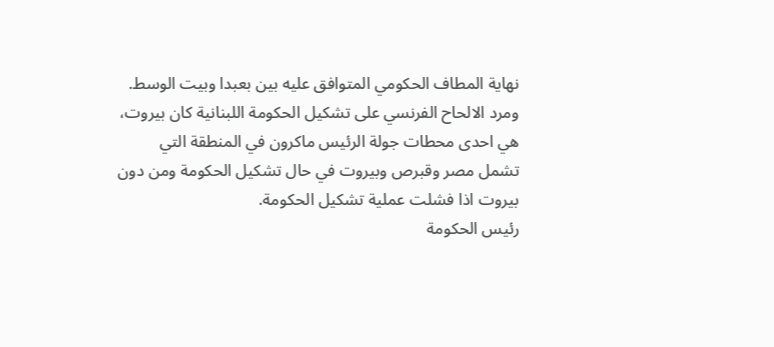نهاية المطاف الحكومي المتوافق عليه بين بعبدا وبيت الوسط.
ومرد الالحاح الفرنسي على تشكيل الحكومة اللبنانية كان بيروت، هي احدى محطات جولة الرئيس ماكرون في المنطقة التي تشمل مصر وقبرص وبيروت في حال تشكيل الحكومة ومن دون بيروت اذا فشلت عملية تشكيل الحكومة.
رئيس الحكومة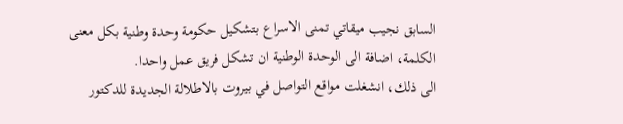السابق نجيب ميقاتي تمنى الاسراع بتشكيل حكومة وحدة وطنية بكل معنى الكلمة، اضافة الى الوحدة الوطنية ان تشكل فريق عمل واحدا.
الى ذلك، انشغلت مواقع التواصل في بيروت بالاطلالة الجديدة للدكتور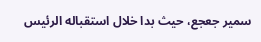سمير جعجع، حيث بدا خلال استقباله الرئيس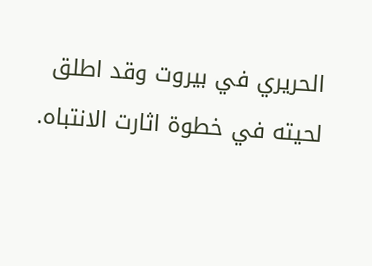الحريري في بيروت وقد اطلق لحيته في خطوة اثارت الانتباه.